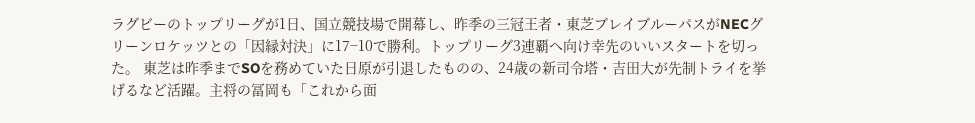ラグビーのトップリーグが1日、国立競技場で開幕し、昨季の三冠王者・東芝ブレイブルーパスがNECグリーンロケッツとの「因縁対決」に17−10で勝利。トップリーグ3連覇へ向け幸先のいいスタートを切った。 東芝は昨季までSOを務めていた日原が引退したものの、24歳の新司令塔・吉田大が先制トライを挙げるなど活躍。主将の冨岡も「これから面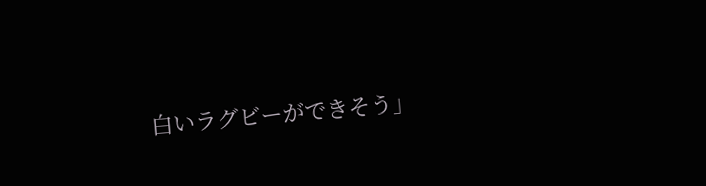白いラグビーができそう」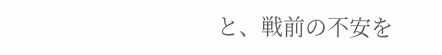と、戦前の不安を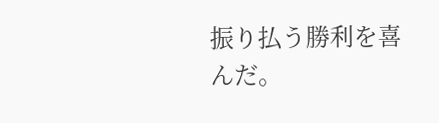振り払う勝利を喜んだ。